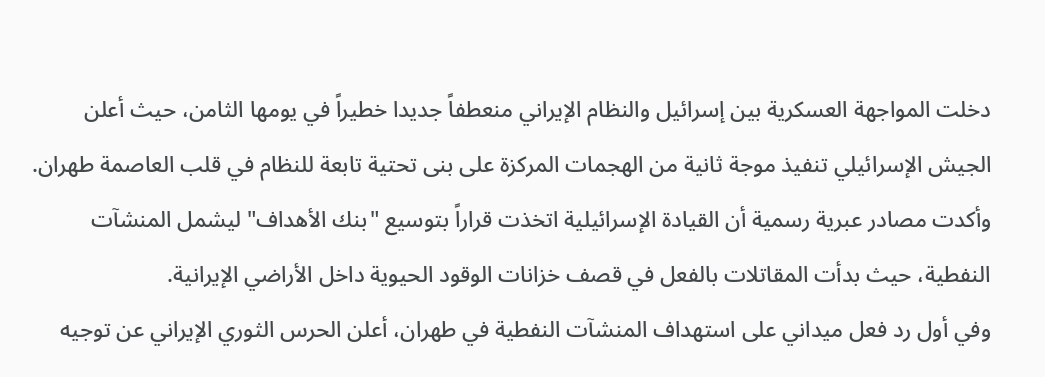دخلت المواجهة العسكرية بين إسرائيل والنظام الإيراني منعطفاً جديدا خطيراً في يومها الثامن، حيث أعلن الجيش الإسرائيلي تنفيذ موجة ثانية من الهجمات المركزة على بنى تحتية تابعة للنظام في قلب العاصمة طهران.
وأكدت مصادر عبرية رسمية أن القيادة الإسرائيلية اتخذت قراراً بتوسيع "بنك الأهداف" ليشمل المنشآت النفطية، حيث بدأت المقاتلات بالفعل في قصف خزانات الوقود الحيوية داخل الأراضي الإيرانية.
وفي أول رد فعل ميداني على استهداف المنشآت النفطية في طهران، أعلن الحرس الثوري الإيراني عن توجيه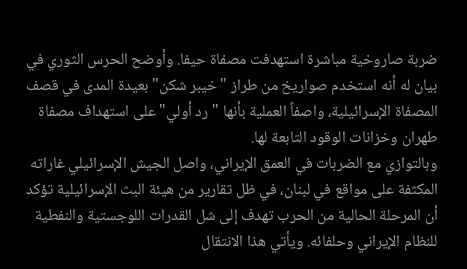ضربة صاروخية مباشرة استهدفت مصفاة حيفا. وأوضح الحرس الثوري في بيان له أنه استخدم صواريخ من طراز "خيبر شكن" بعيدة المدى في قصف المصفاة الإسرائيلية، واصفاً العملية بأنها "رد أولي" على استهداف مصفاة طهران وخزانات الوقود التابعة لها.
وبالتوازي مع الضربات في العمق الإيراني، واصل الجيش الإسرائيلي غاراته المكثفة على مواقع في لبنان، في ظل تقارير من هيئة البث الإسرائيلية تؤكد أن المرحلة الحالية من الحرب تهدف إلى شل القدرات اللوجستية والنفطية للنظام الإيراني وحلفائه. ويأتي هذا الانتقال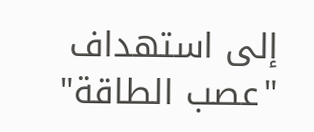إلى استهداف "عصب الطاقة"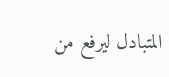المتبادل ليرفع من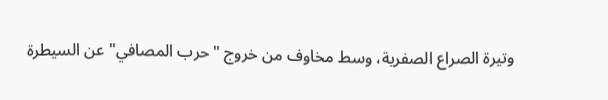وتيرة الصراع الصفرية، وسط مخاوف من خروج "حرب المصافي" عن السيطرة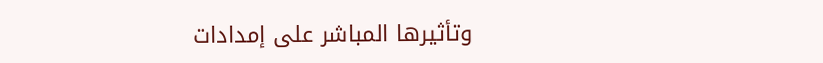وتأثيرها المباشر على إمدادات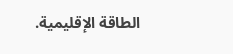الطاقة الإقليمية.